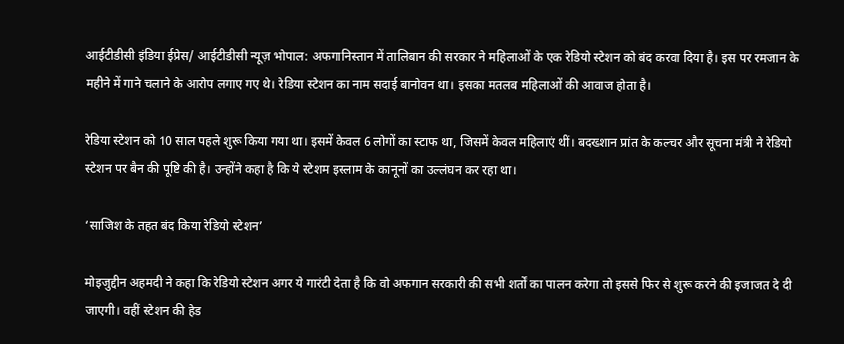आईटीडीसी इंडिया ईप्रेस/ आईटीडीसी न्यूज़ भोपाल: अफगानिस्तान में तालिबान की सरकार ने महिलाओं के एक रेडियो स्टेशन को बंद करवा दिया है। इस पर रमजान के महीने में गाने चलाने के आरोप लगाए गए थे। रेडिया स्टेशन का नाम सदाई बानोवन था। इसका मतलब महिलाओं की आवाज होता है।

रेडिया स्टेशन को 10 साल पहले शुरू किया गया था। इसमें केवल 6 लोगों का स्टाफ था, जिसमें केवल महिलाएं थीं। बदख्शान प्रांत के कल्चर और सूचना मंत्री ने रेडियो स्टेशन पर बैन की पूष्टि की है। उन्होंने कहा है कि ये स्टेशम इस्लाम के कानूनों का उल्लंघन कर रहा था।

‘साजिश के तहत बंद किया रेडियो स्टेशन’

मोइजुद्दीन अहमदी ने कहा कि रेडियो स्टेशन अगर ये गारंटी देता है कि वो अफगान सरकारी की सभी शर्तों का पालन करेगा तो इससे फिर से शुरू करने की इजाजत दे दी जाएगी। वहीं स्टेशन की हेड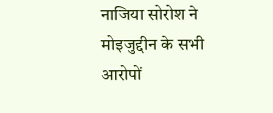नाजिया सोरोश ने मोइजुद्दीन के सभी आरोपों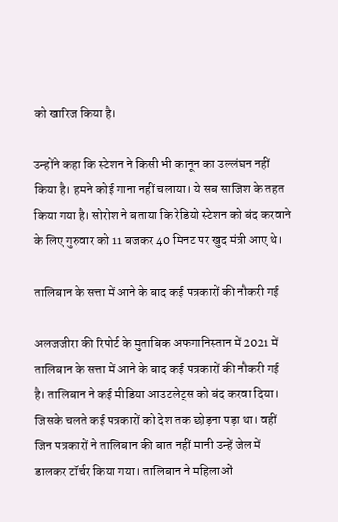को खारिज किया है।

उन्होंने कहा कि स्टेशन ने किसी भी कानून का उल्लंघन नहीं किया है। हमने कोई गाना नहीं चलाया। ये सब साजिश के तहत किया गया है। सोरोश ने बताया कि रेडियो स्टेशन को बंद करवाने के लिए गुरुवार को 11 बजकर 40 मिनट पर खुद मंत्री आए थे।

तालिबान के सत्ता में आने के बाद कई पत्रकारों की नौकरी गई

अलजजीरा की रिपोर्ट के मुताबिक अफगानिस्तान में 2021 में तालिबान के सत्ता में आने के बाद कई पत्रकारों की नौकरी गई है। तालिबान ने कई मीडिया आउटलेट्स को बंद करवा दिया। जिसके चलते कई पत्रकारों को देश तक छोड़ना पड़ा था। वहीं जिन पत्रकारों ने तालिबान की बात नहीं मानी उन्हें जेल में डालकर टॉर्चर किया गया। तालिबान ने महिलाओं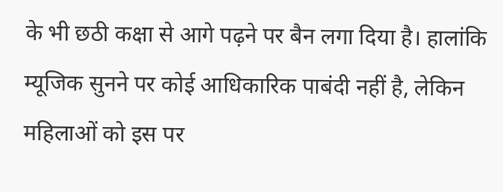के भी छठी कक्षा से आगे पढ़ने पर बैन लगा दिया है। हालांकि म्यूजिक सुनने पर कोई आधिकारिक पाबंदी नहीं है, लेकिन महिलाओं को इस पर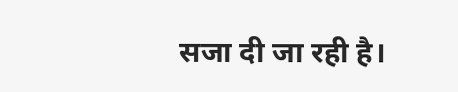सजा दी जा रही है।